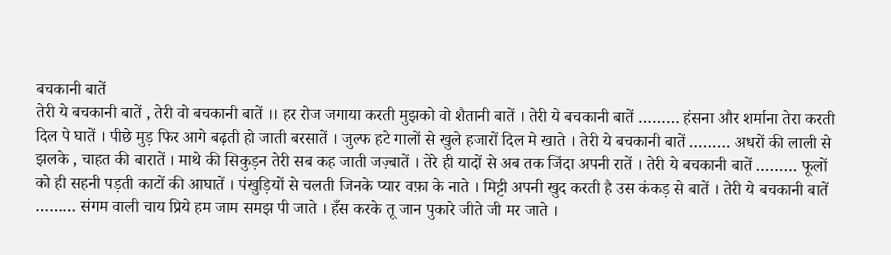बचकानी बातें
तेरी ये बचकानी बातें , तेरी वो बचकानी बातें ।। हर रोज जगाया करती मुझको वो शैतानी बातें । तेरी ये बचकानी बातें ……… हंसना और शर्माना तेरा करती दिल पे घातें । पीछे मुड़ फिर आगे बढ़ती हो जाती बरसातें । जुल्फ हटे गालों से खुले हजारों दिल मे खाते । तेरी ये बचकानी बातें ……… अधरों की लाली से झलके , चाहत की बारातें । माथे की सिकुड़न तेरी सब कह जाती जज़्बातें । तेरे ही यादों से अब तक जिंदा अपनी रातें । तेरी ये बचकानी बातें ……… फूलों को ही सहनी पड़ती काटों की आघातें । पंखुड़ियों से चलती जिनके प्यार वफ़ा के नाते । मिट्टी अपनी खुद करती है उस कंकड़ से बातें । तेरी ये बचकानी बातें ……… संगम वाली चाय प्रिये हम जाम समझ पी जाते । हँस करके तू जान पुकारे जीते जी मर जाते ।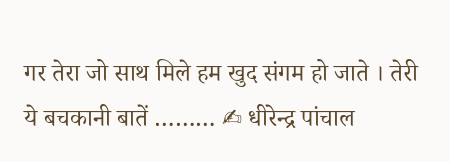गर तेरा जो साथ मिले हम खुद संगम हो जाते । तेरी ये बचकानी बातें ……… ✍ धीरेन्द्र पांचाल